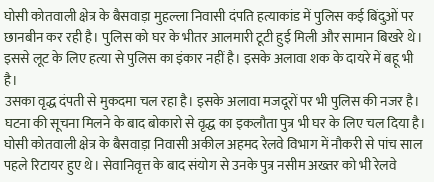घोसी कोतवाली क्षेत्र के बैसवाड़ा मुहल्ला निवासी दंपति हत्याकांड में पुलिस कई बिंदुओं पर छानबीन कर रही है। पुलिस को घर के भीतर आलमारी टूटी हुई मिली और सामान बिखरे थे। इससे लूट के लिए हत्या से पुलिस का इंकार नहीं है। इसके अलावा शक के दायरे में बहू भी है।
उसका वृद्ध दंपती से मुकदमा चल रहा है। इसके अलावा मजदूरों पर भी पुलिस की नजर है। घटना की सूचना मिलने के बाद बोकारो से वृद्ध का इकलौता पुत्र भी घर के लिए चल दिया है।
घोसी कोतवाली क्षेत्र के बैसवाड़ा निवासी अकील अहमद रेलवे विभाग में नौकरी से पांच साल पहले रिटायर हुए थे। सेवानिवृत्त के बाद संयोग से उनके पुत्र नसीम अख्तर को भी रेलवे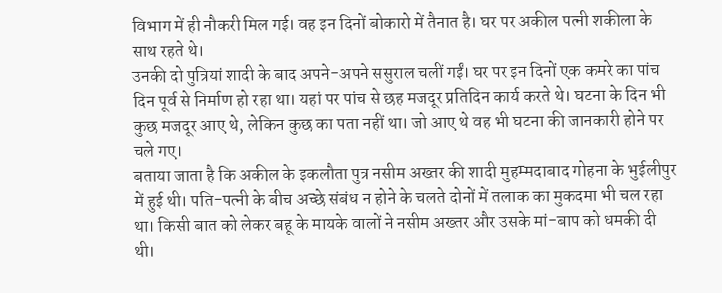विभाग में ही नौकरी मिल गई। वह इन दिनों बोकारो में तैनात है। घर पर अकील पत्नी शकीला के साथ रहते थे।
उनकी दो पुत्रियां शादी के बाद अपने-अपने ससुराल चलीं गईं। घर पर इन दिनों एक कमरे का पांच दिन पूर्व से निर्माण हो रहा था। यहां पर पांच से छह मजदूर प्रतिदिन कार्य करते थे। घटना के दिन भी कुछ मजदूर आए थे, लेकिन कुछ का पता नहीं था। जो आए थे वह भी घटना की जानकारी होने पर चले गए।
बताया जाता है कि अकील के इकलौता पुत्र नसीम अख्तर की शादी मुहम्मदाबाद गोहना के भुईलीपुर में हुई थी। पति-पत्नी के बीच अच्छे संबंध न होने के चलते दोनों में तलाक का मुकदमा भी चल रहा था। किसी बात को लेकर बहू के मायके वालों ने नसीम अख्तर और उसके मां-बाप को धमकी दी थी।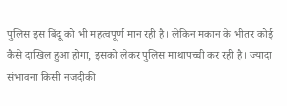पुलिस इस बिंदू को भी महत्वपूर्ण मान रही है। लेकिन मकान के भीतर कोई कैसे दाखिल हुआ होगा, इसको लेकर पुलिस माथापच्ची कर रही है। ज्यादा संभावना किसी नजदीकी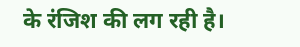के रंजिश की लग रही है।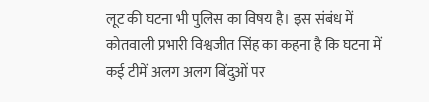लूट की घटना भी पुलिस का विषय है। इस संबंध में कोतवाली प्रभारी विश्वजीत सिंह का कहना है कि घटना में कई टीमें अलग अलग बिंदुओं पर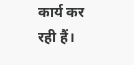कार्य कर रही हैं।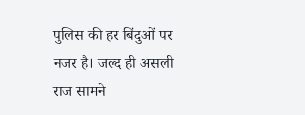पुलिस की हर बिंदुओं पर नजर है। जल्द ही असली राज सामने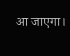आ जाएगा।